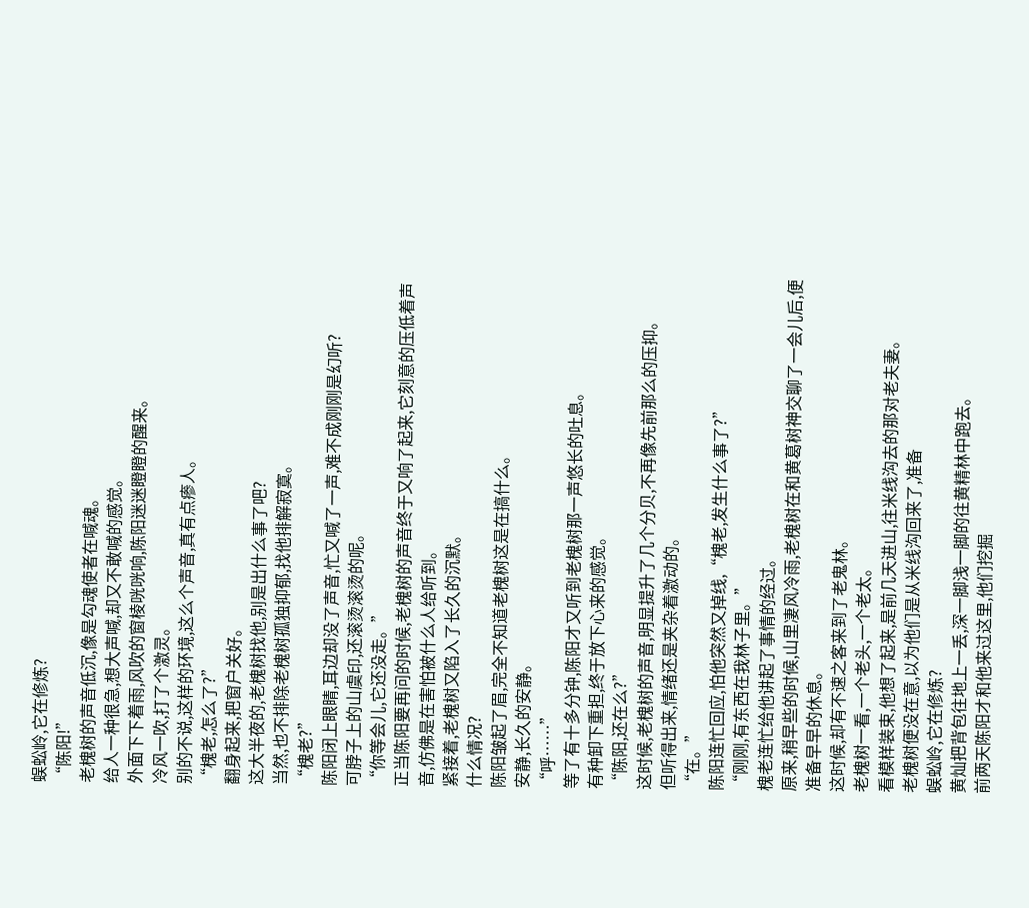蜈蚣岭,它在修炼?
“陈阳!”
老槐树的声音低沉,像是勾魂使者在喊魂。
给人一种很急,想大声喊,却又不敢喊的感觉。
外面下下着雨,风吹的窗棱咣咣响,陈阳迷迷瞪瞪的醒来。
冷风一吹,打了个激灵。
别的不说,这样的环境,这么个声音,真有点瘆人。
“槐老,怎么了?”
翻身起来,把窗户关好。
这大半夜的,老槐树找他,别是出什么事了吧?
当然,也不排除老槐树孤独抑郁,找他排解寂寞。
“槐老?”
陈阳闭上眼睛,耳边却没了声音,忙又喊了一声,难不成刚刚是幻听?
可脖子上的山虞印,还滚烫滚烫的呢。
“你等会儿,它还没走。”
正当陈阳要再问的时候,老槐树的声音终于又响了起来,它刻意的压低着声音,仿佛是在害怕被什么人给听到。
紧接着,老槐树又陷入了长久的沉默。
什么情况?
陈阳皱起了眉,完全不知道老槐树这是在搞什么。
安静,长久的安静。
“呼……”
等了有十多分钟,陈阳才又听到老槐树那一声悠长的吐息。
有种卸下重担,终于放下心来的感觉。
“陈阳,还在么?”
这时候,老槐树的声音,明显提升了几个分贝,不再像先前那么的压抑。
但听得出来,情绪还是夹杂着激动的。
“在。”
陈阳连忙回应,怕他突然又掉线,“槐老,发生什么事了?”
“刚刚,有东西在我林子里。”
槐老连忙给他讲起了事情的经过。
原来,稍早些的时候,山里凄风冷雨,老槐树在和黄葛树神交聊了一会儿后,便准备早早的休息。
这时候,却有不速之客来到了老鬼林。
老槐树一看,一个老头,一个老太。
看模样装束,他想了起来,是前几天进山,往米线沟去的那对老夫妻。
老槐树便没在意,以为他们是从米线沟回来了,准备
蜈蚣岭,它在修炼?
黄灿把背包往地上一丢,深一脚浅一脚的往黄精林中跑去。
前两天陈阳才和他来过这里,他们挖掘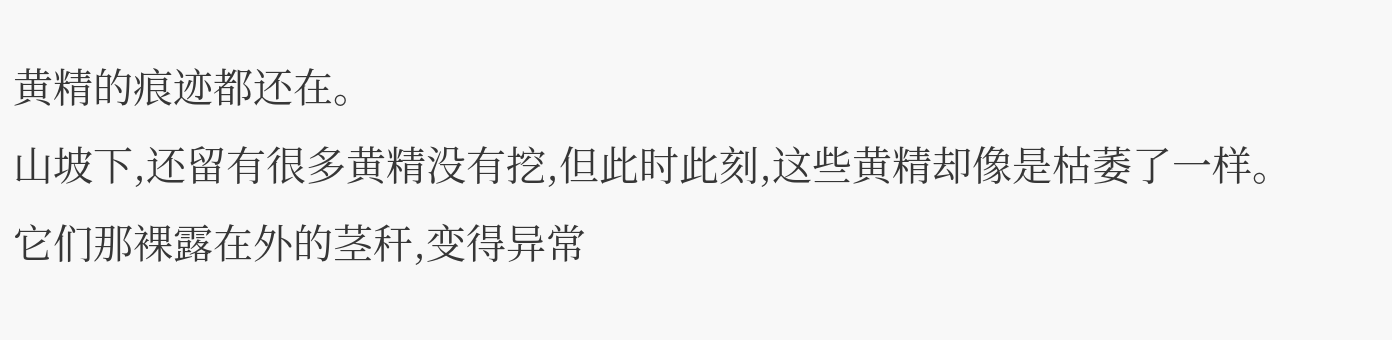黄精的痕迹都还在。
山坡下,还留有很多黄精没有挖,但此时此刻,这些黄精却像是枯萎了一样。
它们那裸露在外的茎秆,变得异常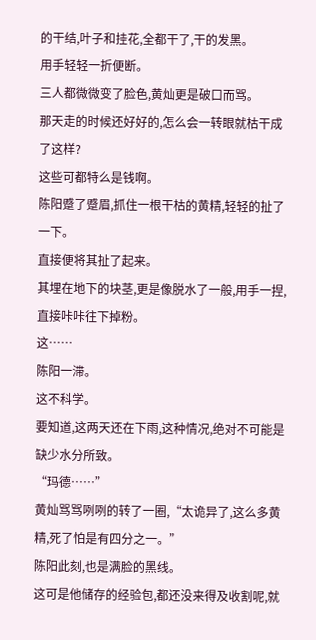的干结,叶子和挂花,全都干了,干的发黑。
用手轻轻一折便断。
三人都微微变了脸色,黄灿更是破口而骂。
那天走的时候还好好的,怎么会一转眼就枯干成了这样?
这些可都特么是钱啊。
陈阳蹙了蹙眉,抓住一根干枯的黄精,轻轻的扯了一下。
直接便将其扯了起来。
其埋在地下的块茎,更是像脱水了一般,用手一捏,直接咔咔往下掉粉。
这……
陈阳一滞。
这不科学。
要知道,这两天还在下雨,这种情况,绝对不可能是缺少水分所致。
“玛德……”
黄灿骂骂咧咧的转了一圈,“太诡异了,这么多黄精,死了怕是有四分之一。”
陈阳此刻,也是满脸的黑线。
这可是他储存的经验包,都还没来得及收割呢,就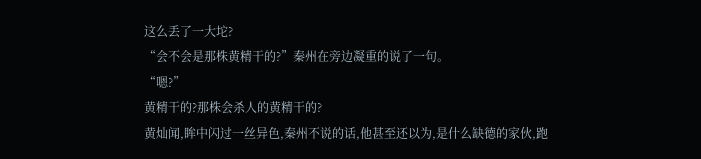这么丢了一大坨?
“会不会是那株黄精干的?”秦州在旁边凝重的说了一句。
“嗯?”
黄精干的?那株会杀人的黄精干的?
黄灿闻,眸中闪过一丝异色,秦州不说的话,他甚至还以为,是什么缺德的家伙,跑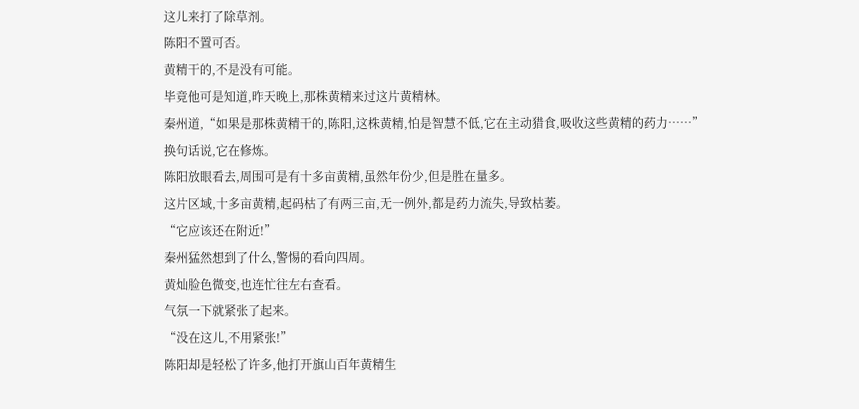这儿来打了除草剂。
陈阳不置可否。
黄精干的,不是没有可能。
毕竟他可是知道,昨天晚上,那株黄精来过这片黄精林。
秦州道,“如果是那株黄精干的,陈阳,这株黄精,怕是智慧不低,它在主动猎食,吸收这些黄精的药力……”
换句话说,它在修炼。
陈阳放眼看去,周围可是有十多亩黄精,虽然年份少,但是胜在量多。
这片区域,十多亩黄精,起码枯了有两三亩,无一例外,都是药力流失,导致枯萎。
“它应该还在附近!”
秦州猛然想到了什么,警惕的看向四周。
黄灿脸色微变,也连忙往左右查看。
气氛一下就紧张了起来。
“没在这儿,不用紧张!”
陈阳却是轻松了许多,他打开旗山百年黄精生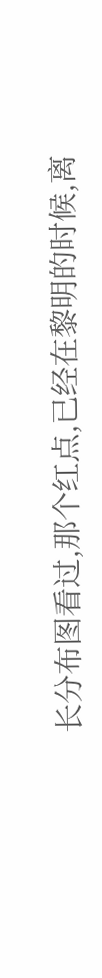长分布图看过,那个红点,已经在黎明的时候,离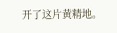开了这片黄精地。